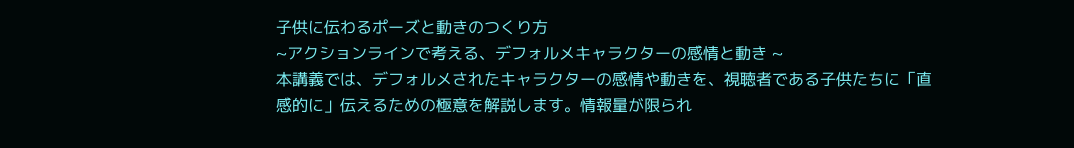子供に伝わるポーズと動きのつくり方
~アクションラインで考える、デフォルメキャラクターの感情と動き ~
本講義では、デフォルメされたキャラクターの感情や動きを、視聴者である子供たちに「直感的に」伝えるための極意を解説します。情報量が限られ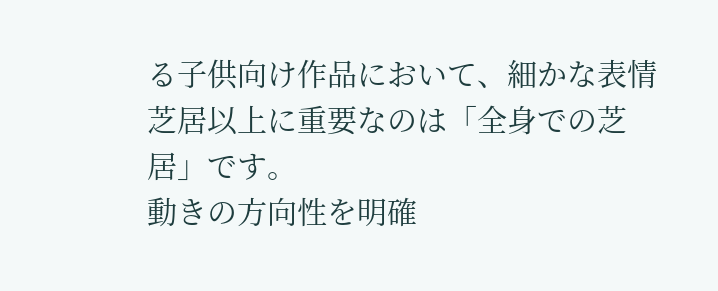る子供向け作品において、細かな表情芝居以上に重要なのは「全身での芝居」です。
動きの方向性を明確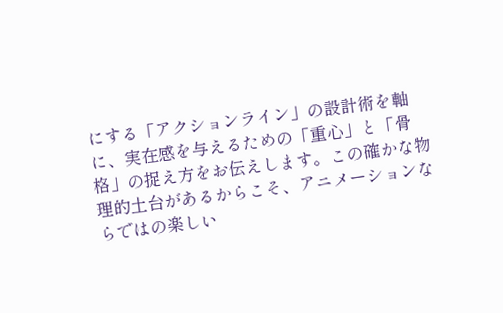にする「アクションライン」の設計術を軸に、実在感を与えるための「重心」と「骨格」の捉え方をお伝えします。この確かな物理的土台があるからこそ、アニメーションならではの楽しい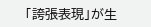「誇張表現」が生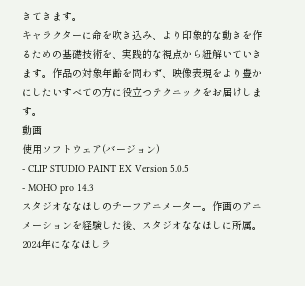きてきます。
キャラクターに命を吹き込み、より印象的な動きを作るための基礎技術を、実践的な視点から紐解いていきます。作品の対象年齢を問わず、映像表現をより豊かにしたいすべての方に役立つテクニックをお届けします。
動画
使用ソフトウェア(バージョン)
- CLIP STUDIO PAINT EX Version 5.0.5
- MOHO pro 14.3
スタジオななほしのチーフアニメーター。作画のアニメーションを経験した後、スタジオななほしに所属。
2024年にななほしラ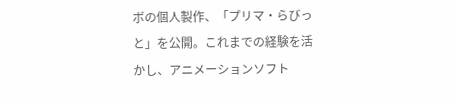ボの個人製作、「プリマ・らびっと」を公開。これまでの経験を活かし、アニメーションソフト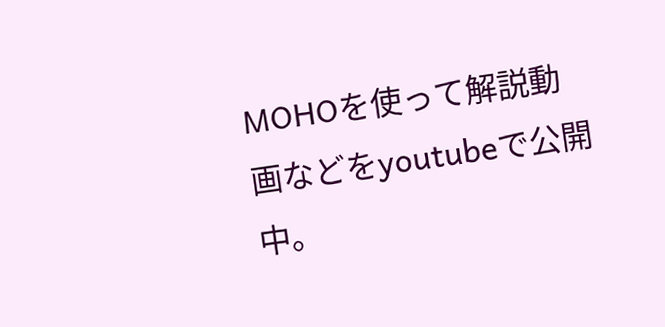MOHOを使って解説動画などをyoutubeで公開中。